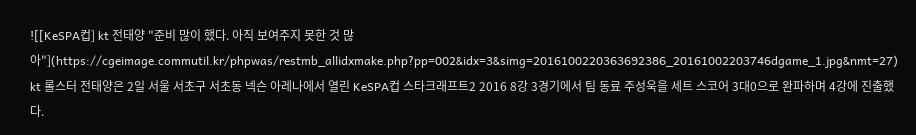![[KeSPA컵] kt 전태양 "준비 많이 했다. 아직 보여주지 못한 것 많아"](https://cgeimage.commutil.kr/phpwas/restmb_allidxmake.php?pp=002&idx=3&simg=2016100220363692386_20161002203746dgame_1.jpg&nmt=27)
kt 롤스터 전태양은 2일 서울 서초구 서초동 넥슨 아레나에서 열린 KeSPA컵 스타크래프트2 2016 8강 3경기에서 팀 동료 주성욱을 세트 스코어 3대0으로 완파하며 4강에 진출했다.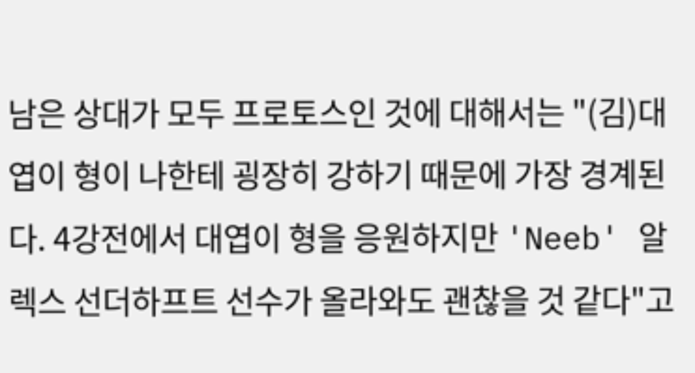남은 상대가 모두 프로토스인 것에 대해서는 "(김)대엽이 형이 나한테 굉장히 강하기 때문에 가장 경계된다. 4강전에서 대엽이 형을 응원하지만 'Neeb' 알렉스 선더하프트 선수가 올라와도 괜찮을 것 같다"고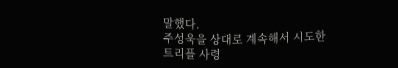말했다.
주성욱을 상대로 계속해서 시도한 트리플 사령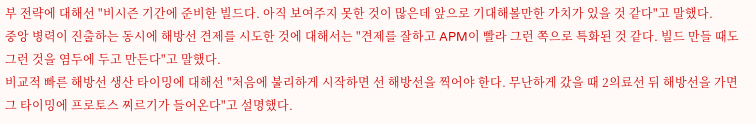부 전략에 대해선 "비시즌 기간에 준비한 빌드다. 아직 보여주지 못한 것이 많은데 앞으로 기대해볼만한 가치가 있을 것 같다"고 말했다.
중앙 병력이 진출하는 동시에 해방선 견제를 시도한 것에 대해서는 "견제를 잘하고 APM이 빨라 그런 쪽으로 특화된 것 같다. 빌드 만들 때도 그런 것을 염두에 두고 만든다"고 말했다.
비교적 빠른 해방선 생산 타이밍에 대해선 "처음에 불리하게 시작하면 선 해방선을 찍어야 한다. 무난하게 갔을 때 2의료선 뒤 해방선을 가면 그 타이밍에 프로토스 찌르기가 들어온다"고 설명했다.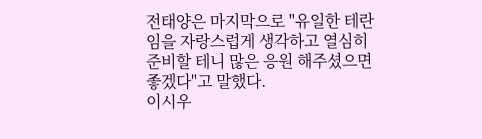전태양은 마지막으로 "유일한 테란임을 자랑스럽게 생각하고 열심히 준비할 테니 많은 응원 해주셨으면 좋겠다"고 말했다.
이시우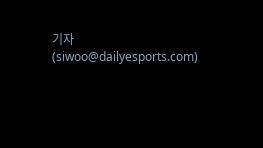기자(siwoo@dailyesports.com)